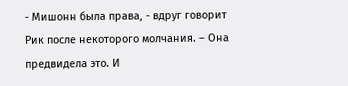- Мишонн была права, - вдруг говорит Рик после некоторого молчания. – Она предвидела это. И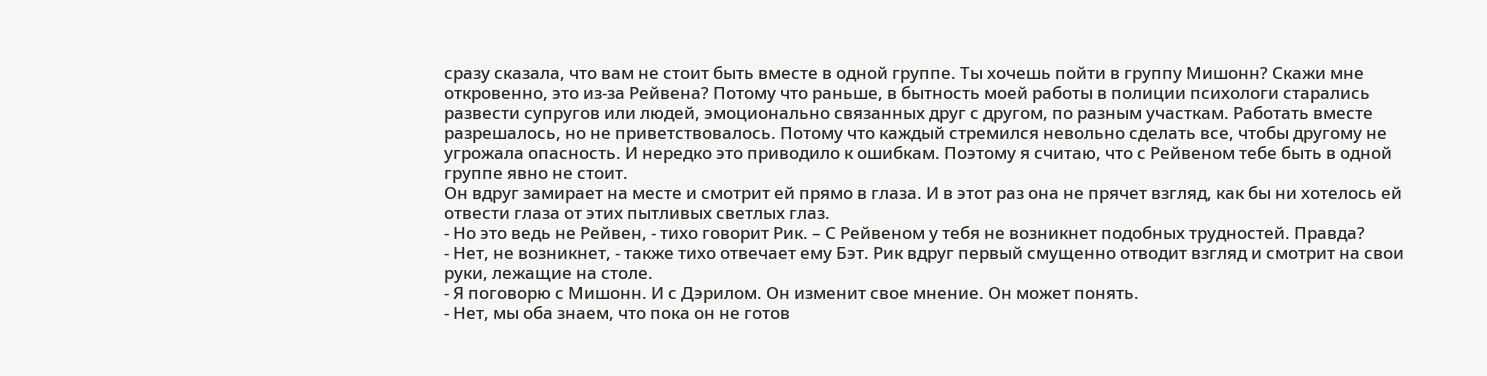сразу сказала, что вам не стоит быть вместе в одной группе. Ты хочешь пойти в группу Мишонн? Скажи мне откровенно, это из-за Рейвена? Потому что раньше, в бытность моей работы в полиции психологи старались развести супругов или людей, эмоционально связанных друг с другом, по разным участкам. Работать вместе разрешалось, но не приветствовалось. Потому что каждый стремился невольно сделать все, чтобы другому не угрожала опасность. И нередко это приводило к ошибкам. Поэтому я считаю, что с Рейвеном тебе быть в одной группе явно не стоит.
Он вдруг замирает на месте и смотрит ей прямо в глаза. И в этот раз она не прячет взгляд, как бы ни хотелось ей отвести глаза от этих пытливых светлых глаз.
- Но это ведь не Рейвен, - тихо говорит Рик. – С Рейвеном у тебя не возникнет подобных трудностей. Правда?
- Нет, не возникнет, - также тихо отвечает ему Бэт. Рик вдруг первый смущенно отводит взгляд и смотрит на свои руки, лежащие на столе.
- Я поговорю с Мишонн. И с Дэрилом. Он изменит свое мнение. Он может понять.
- Нет, мы оба знаем, что пока он не готов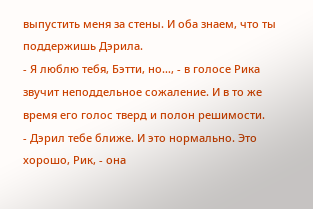выпустить меня за стены. И оба знаем, что ты поддержишь Дэрила.
- Я люблю тебя, Бэтти, но…, - в голосе Рика звучит неподдельное сожаление. И в то же время его голос тверд и полон решимости.
- Дэрил тебе ближе. И это нормально. Это хорошо, Рик, - она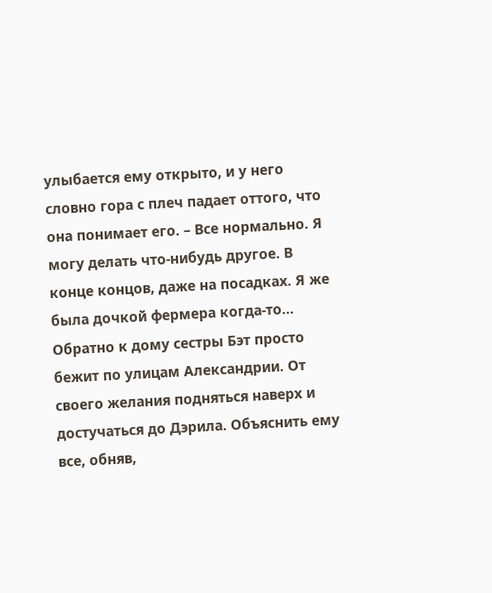улыбается ему открыто, и у него словно гора с плеч падает оттого, что она понимает его. – Все нормально. Я могу делать что-нибудь другое. В конце концов, даже на посадках. Я же была дочкой фермера когда-то…
Обратно к дому сестры Бэт просто бежит по улицам Александрии. От своего желания подняться наверх и достучаться до Дэрила. Объяснить ему все, обняв,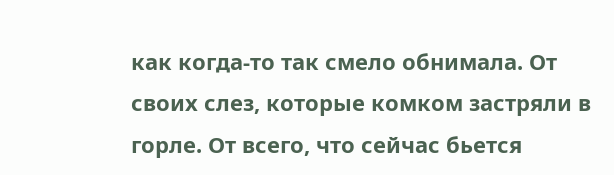как когда-то так смело обнимала. От своих слез, которые комком застряли в горле. От всего, что сейчас бьется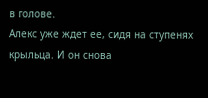в голове.
Алекс уже ждет ее, сидя на ступенях крыльца. И он снова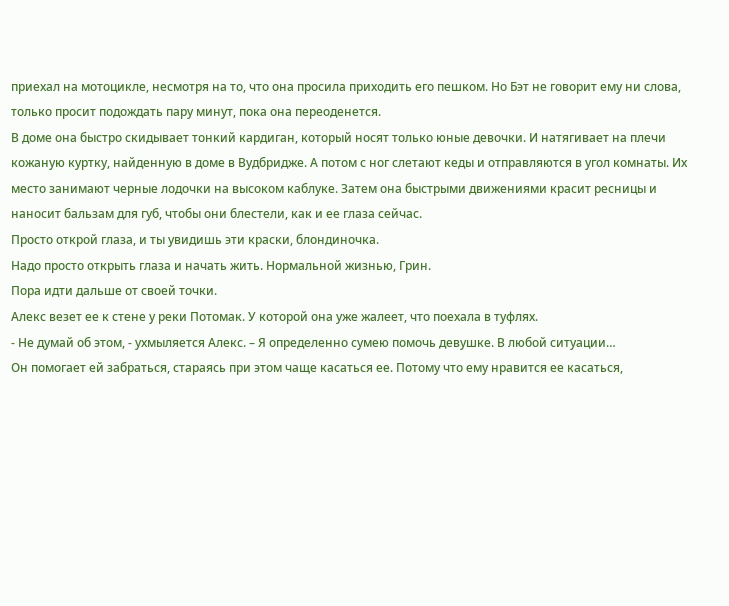приехал на мотоцикле, несмотря на то, что она просила приходить его пешком. Но Бэт не говорит ему ни слова, только просит подождать пару минут, пока она переоденется.
В доме она быстро скидывает тонкий кардиган, который носят только юные девочки. И натягивает на плечи кожаную куртку, найденную в доме в Вудбридже. А потом с ног слетают кеды и отправляются в угол комнаты. Их место занимают черные лодочки на высоком каблуке. Затем она быстрыми движениями красит ресницы и наносит бальзам для губ, чтобы они блестели, как и ее глаза сейчас.
Просто открой глаза, и ты увидишь эти краски, блондиночка.
Надо просто открыть глаза и начать жить. Нормальной жизнью, Грин.
Пора идти дальше от своей точки.
Алекс везет ее к стене у реки Потомак. У которой она уже жалеет, что поехала в туфлях.
- Не думай об этом, - ухмыляется Алекс. – Я определенно сумею помочь девушке. В любой ситуации…
Он помогает ей забраться, стараясь при этом чаще касаться ее. Потому что ему нравится ее касаться,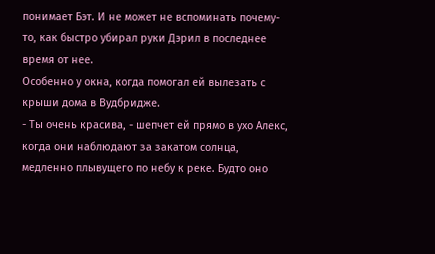понимает Бэт. И не может не вспоминать почему-то, как быстро убирал руки Дэрил в последнее время от нее.
Особенно у окна, когда помогал ей вылезать с крыши дома в Вудбридже.
- Ты очень красива, - шепчет ей прямо в ухо Алекс, когда они наблюдают за закатом солнца, медленно плывущего по небу к реке. Будто оно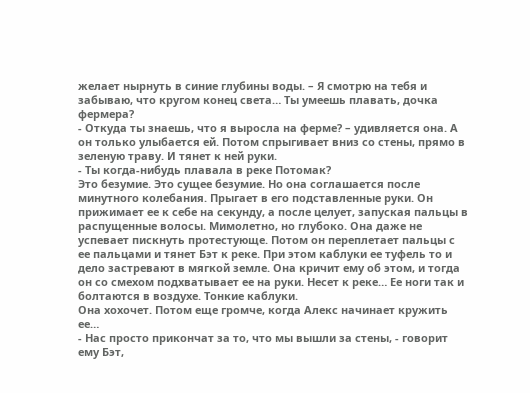желает нырнуть в синие глубины воды. – Я смотрю на тебя и забываю, что кругом конец света… Ты умеешь плавать, дочка фермера?
- Откуда ты знаешь, что я выросла на ферме? – удивляется она. А он только улыбается ей. Потом спрыгивает вниз со стены, прямо в зеленую траву. И тянет к ней руки.
- Ты когда-нибудь плавала в реке Потомак?
Это безумие. Это сущее безумие. Но она соглашается после минутного колебания. Прыгает в его подставленные руки. Он прижимает ее к себе на секунду, а после целует, запуская пальцы в распущенные волосы. Мимолетно, но глубоко. Она даже не успевает пискнуть протестующе. Потом он переплетает пальцы с ее пальцами и тянет Бэт к реке. При этом каблуки ее туфель то и дело застревают в мягкой земле. Она кричит ему об этом, и тогда он со смехом подхватывает ее на руки. Несет к реке… Ее ноги так и болтаются в воздухе. Тонкие каблуки.
Она хохочет. Потом еще громче, когда Алекс начинает кружить ее…
- Нас просто прикончат за то, что мы вышли за стены, - говорит ему Бэт,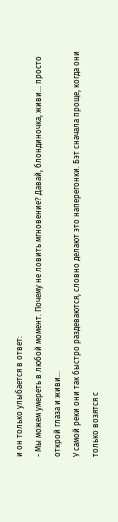и он только улыбается в ответ:
- Мы можем умереть в любой момент. Почему не ловить мгновение? Давай, блондиночка, живи… просто открой глаза и живи…
У самой реки они так быстро раздеваются, словно делают это наперегонки. Бэт сначала проще, когда они только возятся с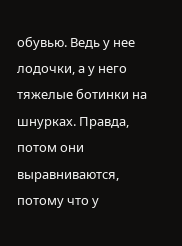обувью. Ведь у нее лодочки, а у него тяжелые ботинки на шнурках. Правда, потом они выравниваются, потому что у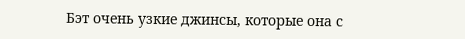Бэт очень узкие джинсы, которые она с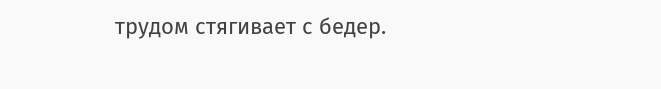трудом стягивает с бедер.